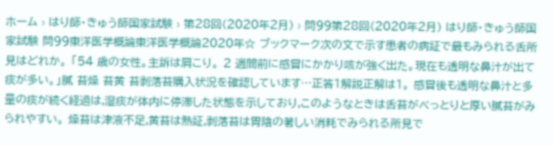ホーム › はり師・きゅう師国家試験 › 第28回(2020年2月) › 問99第28回(2020年2月) はり師・きゅう師国家試験 問99東洋医学概論東洋医学概論2020年☆ ブックマーク次の文で示す患者の病証で最もみられる舌所見はどれか。 「54 歳の女性。主訴は肩こり。 2 週間前に感冒にかかり咳が強く出た。現在も透明な鼻汁が出て痰が多い。」膩 苔燥 苔黄 苔剥落苔購入状況を確認しています…正答1解説正解は1。 感冒後も透明な鼻汁と多量の痰が続く経過は,湿痰が体内に停滞した状態を示しており,このようなときは舌苔がべっとりと厚い膩苔がみられやすい。 燥苔は津液不足,黄苔は熱証,剥落苔は胃陰の著しい消耗でみられる所見で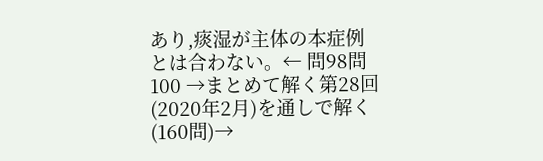あり,痰湿が主体の本症例とは合わない。← 問98問100 →まとめて解く第28回(2020年2月)を通しで解く(160問)→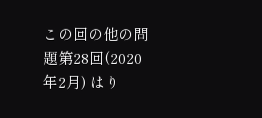この回の他の問題第28回(2020年2月) はり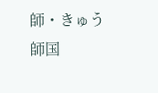師・きゅう師国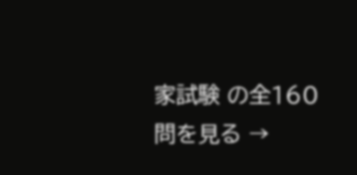家試験 の全160問を見る →